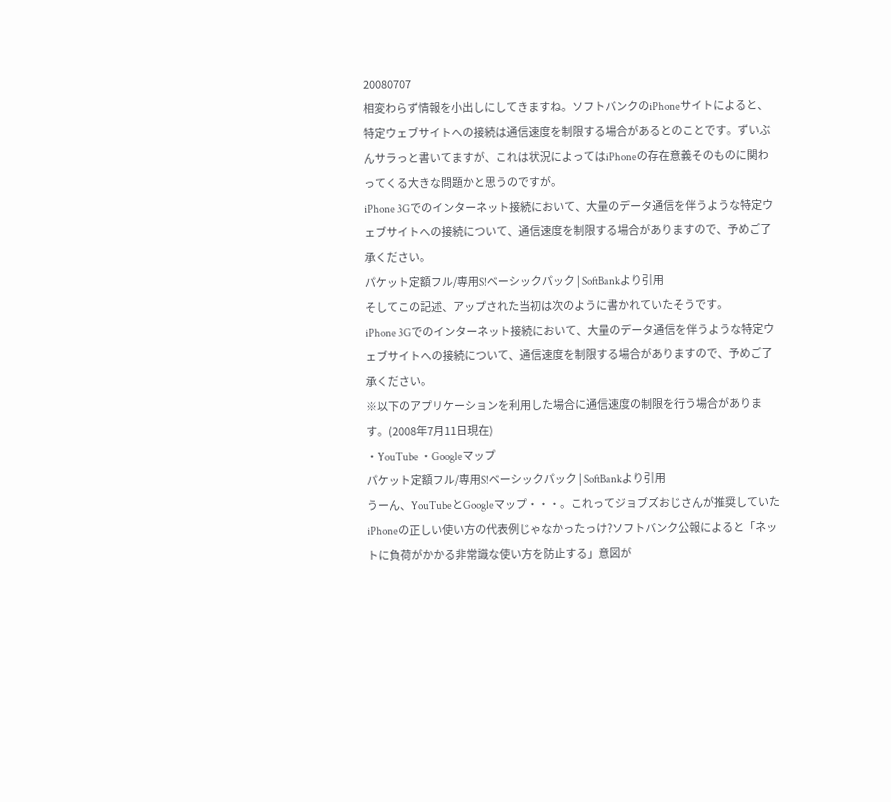20080707
相変わらず情報を小出しにしてきますね。ソフトバンクのiPhoneサイトによると、特定ウェブサイトへの接続は通信速度を制限する場合があるとのことです。ずいぶんサラっと書いてますが、これは状況によってはiPhoneの存在意義そのものに関わってくる大きな問題かと思うのですが。
iPhone 3Gでのインターネット接続において、大量のデータ通信を伴うような特定ウェブサイトへの接続について、通信速度を制限する場合がありますので、予めご了承ください。
パケット定額フル/専用S!ベーシックパック | SoftBankより引用
そしてこの記述、アップされた当初は次のように書かれていたそうです。
iPhone 3Gでのインターネット接続において、大量のデータ通信を伴うような特定ウェブサイトへの接続について、通信速度を制限する場合がありますので、予めご了承ください。
※以下のアプリケーションを利用した場合に通信速度の制限を行う場合があります。(2008年7月11日現在)
・YouTube ・Googleマップ
パケット定額フル/専用S!ベーシックパック | SoftBankより引用
うーん、YouTubeとGoogleマップ・・・。これってジョブズおじさんが推奨していたiPhoneの正しい使い方の代表例じゃなかったっけ?ソフトバンク公報によると「ネットに負荷がかかる非常識な使い方を防止する」意図が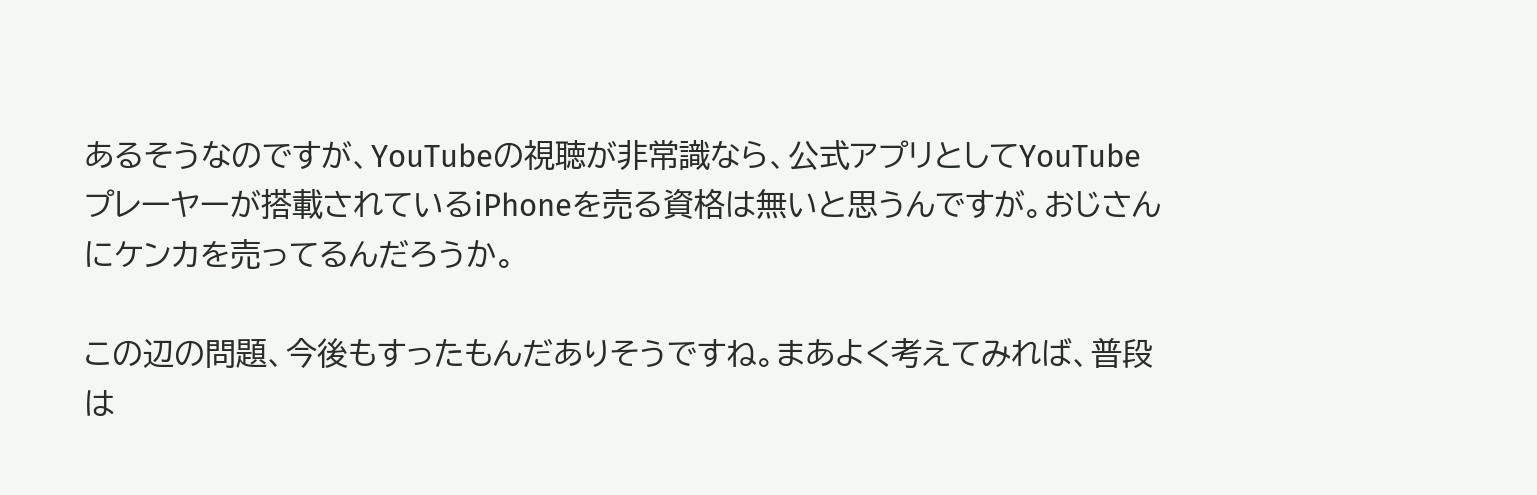あるそうなのですが、YouTubeの視聴が非常識なら、公式アプリとしてYouTubeプレーヤーが搭載されているiPhoneを売る資格は無いと思うんですが。おじさんにケンカを売ってるんだろうか。

この辺の問題、今後もすったもんだありそうですね。まあよく考えてみれば、普段は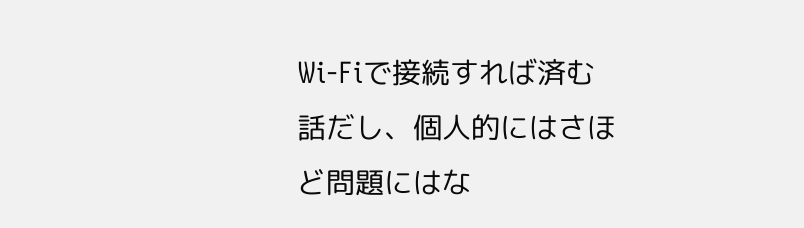Wi-Fiで接続すれば済む話だし、個人的にはさほど問題にはな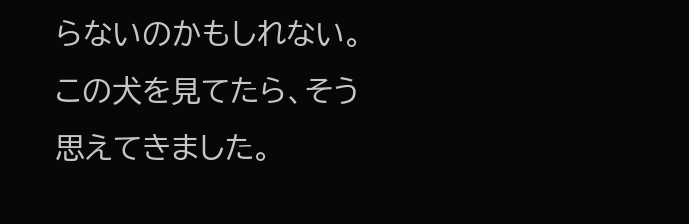らないのかもしれない。この犬を見てたら、そう思えてきました。